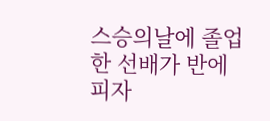스승의날에 졸업한 선배가 반에 피자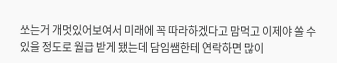쏘는거 개멋있어보여서 미래에 꼭 따라하겠다고 맘먹고 이제야 쏠 수 있을 정도로 월급 받게 됐는데 담임쌤한테 연락하면 많이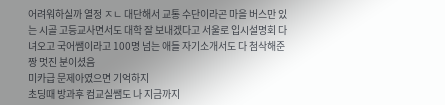어려워하실까 열정 ㅈㄴ 대단해서 교통 수단이라곤 마을 버스만 있는 시골 고등교사면서도 대학 잘 보내겠다고 서울로 입시설명회 다녀오고 국어쌤이라고 100명 넘는 애들 자기소개서도 다 첨삭해준 짱 멋진 분이셨음
미카급 문제아였으면 기억하지
초딩때 방과후 컴교실쌤도 나 지금까지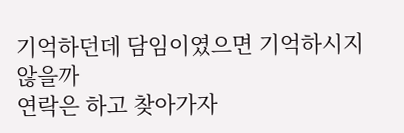기억하던데 담임이였으면 기억하시지않을까
연락은 하고 찾아가자